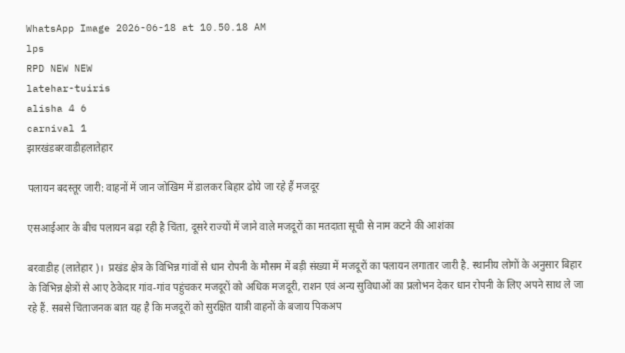WhatsApp Image 2026-06-18 at 10.50.18 AM
lps
RPD NEW NEW
latehar-tuiris
alisha 4 6
carnival 1
झारखंडबरवाडीहलातेहार

पलायन बदस्‍तूर जारी: वाहनों में जान जोखिम में डालकर बिहार ढोये जा रहे हैं मजदूर

एसआईआर के बीच पलायन बढ़ा रही है चिंता, दूसरे राज्यों में जाने वाले मजदूरों का मतदाता सूची से नाम कटने की आशंका

बरवाडीह (लातेहार)।  प्रखंड क्षेत्र के विभिन्न गांवों से धान रोपनी के मौसम में बड़ी संख्या में मजदूरों का पलायन लगातार जारी है. स्थानीय लोगों के अनुसार बिहार के विभिन्न क्षेत्रों से आए ठेकेदार गांव-गांव पहुंचकर मजदूरों को अधिक मजदूरी, राशन एवं अन्य सुविधाओं का प्रलोभन देकर धान रोपनी के लिए अपने साथ ले जा रहे हैं. सबसे चिंताजनक बात यह है कि मजदूरों को सुरक्षित यात्री वाहनों के बजाय पिकअप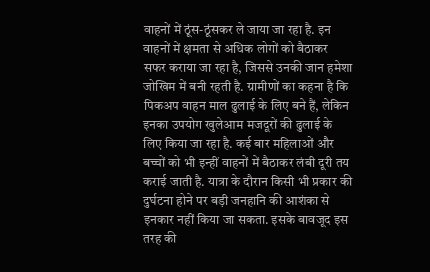वाहनों में ठूंस-ठूंसकर ले जाया जा रहा है. इन वाहनों में क्षमता से अधिक लोगों को बैठाकर सफर कराया जा रहा है, जिससे उनकी जान हमेशा जोखिम में बनी रहती है. ग्रामीणों का कहना है कि पिकअप वाहन माल ढुलाई के लिए बने हैं, लेकिन इनका उपयोग खुलेआम मजदूरों की ढुलाई के लिए किया जा रहा है. कई बार महिलाओं और बच्चों को भी इन्हीं वाहनों में बैठाकर लंबी दूरी तय कराई जाती है. यात्रा के दौरान किसी भी प्रकार की दुर्घटना होने पर बड़ी जनहानि की आशंका से इनकार नहीं किया जा सकता. इसके बावजूद इस तरह की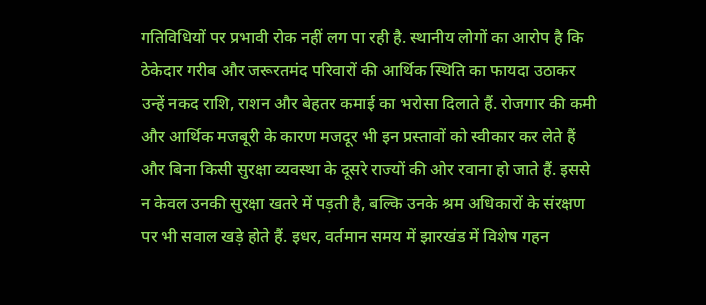गतिविधियों पर प्रभावी रोक नहीं लग पा रही है. स्थानीय लोगों का आरोप है कि ठेकेदार गरीब और जरूरतमंद परिवारों की आर्थिक स्थिति का फायदा उठाकर उन्हें नकद राशि, राशन और बेहतर कमाई का भरोसा दिलाते हैं. रोजगार की कमी और आर्थिक मजबूरी के कारण मजदूर भी इन प्रस्तावों को स्वीकार कर लेते हैं और बिना किसी सुरक्षा व्यवस्था के दूसरे राज्यों की ओर रवाना हो जाते हैं. इससे न केवल उनकी सुरक्षा खतरे में पड़ती है, बल्कि उनके श्रम अधिकारों के संरक्षण पर भी सवाल खड़े होते हैं. इधर, वर्तमान समय में झारखंड में विशेष गहन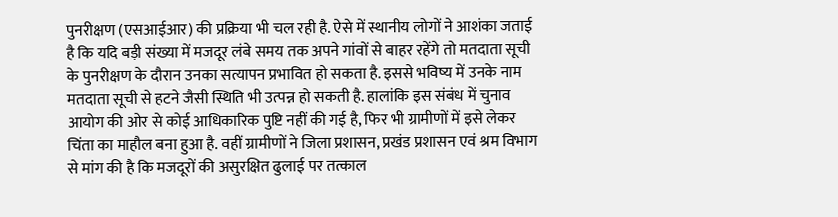पुनरीक्षण (एसआईआर) की प्रक्रिया भी चल रही है. ऐसे में स्थानीय लोगों ने आशंका जताई है कि यदि बड़ी संख्या में मजदूर लंबे समय तक अपने गांवों से बाहर रहेंगे तो मतदाता सूची के पुनरीक्षण के दौरान उनका सत्यापन प्रभावित हो सकता है. इससे भविष्य में उनके नाम मतदाता सूची से हटने जैसी स्थिति भी उत्पन्न हो सकती है. हालांकि इस संबंध में चुनाव आयोग की ओर से कोई आधिकारिक पुष्टि नहीं की गई है, फिर भी ग्रामीणों में इसे लेकर चिंता का माहौल बना हुआ है. वहीं ग्रामीणों ने जिला प्रशासन, प्रखंड प्रशासन एवं श्रम विभाग से मांग की है कि मजदूरों की असुरक्षित ढुलाई पर तत्काल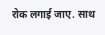रोक लगाई जाए. साथ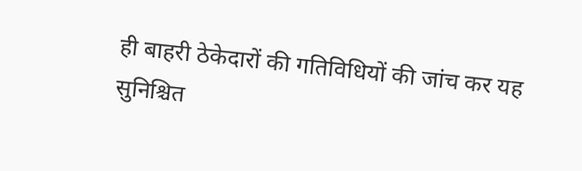ही बाहरी ठेकेदारों की गतिविधियों की जांच कर यह सुनिश्चित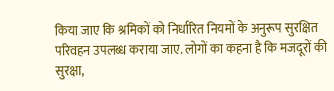किया जाए कि श्रमिकों को निर्धारित नियमों के अनुरूप सुरक्षित परिवहन उपलब्ध कराया जाए. लोगों का कहना है कि मजदूरों की सुरक्षा,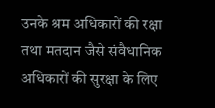उनके श्रम अधिकारों की रक्षा तथा मतदान जैसे संवैधानिक अधिकारों की सुरक्षा के लिए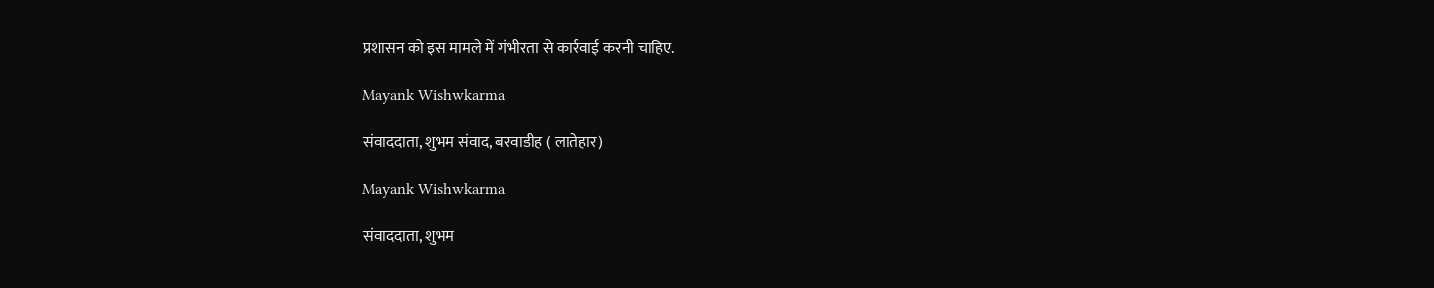प्रशासन को इस मामले में गंभीरता से कार्रवाई करनी चाहिए.

Mayank Wishwkarma

संवाददाता, शुभम संवाद, बरवाडीह ( लातेहार)

Mayank Wishwkarma

संवाददाता, शुभम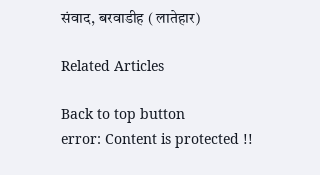संवाद, बरवाडीह ( लातेहार)

Related Articles

Back to top button
error: Content is protected !!